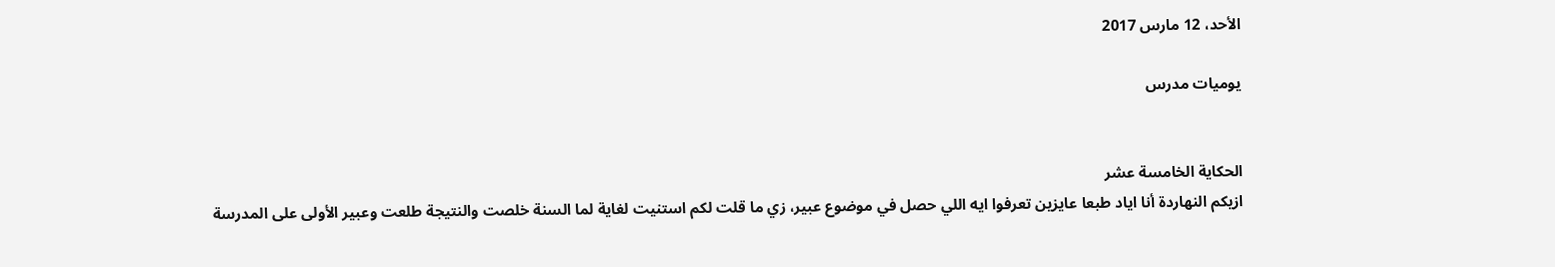الأحد، 12 مارس 2017

يوميات مدرس


الحكاية الخامسة عشر
ازيكم النهاردة أنا اياد طبعا عايزين تعرفوا ايه اللي حصل في موضوع عبير، زي ما قلت لكم استنيت لغاية لما السنة خلصت والنتيجة طلعت وعبير الأولى على المدرسة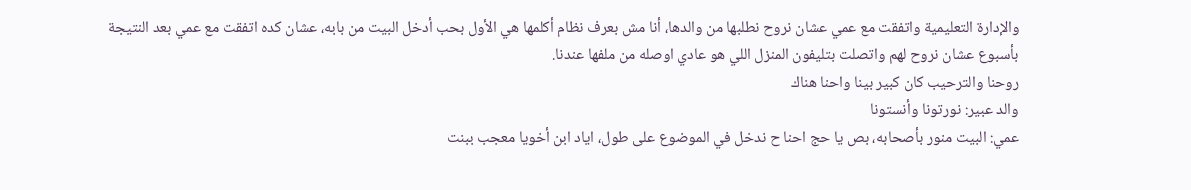والإدارة التعليمية واتفقت مع عمي عشان نروح نطلبها من والدها، أنا مش بعرف نظام أكلمها هي الأول بحب أدخل البيت من بابه، عشان كده اتفقت مع عمي بعد النتيجة بأسبوع عشان نروح لهم واتصلت بتليفون المنزل اللي هو عادي اوصله من ملفها عندنا.
روحنا والترحيب كان كبير بينا واحنا هناك
والد عبير: نورتونا وأنستونا
عمي: البيت منور بأصحابه، بص يا حج احنا ح ندخل في الموضوع على طول، اياد ابن أخويا معجب ببنت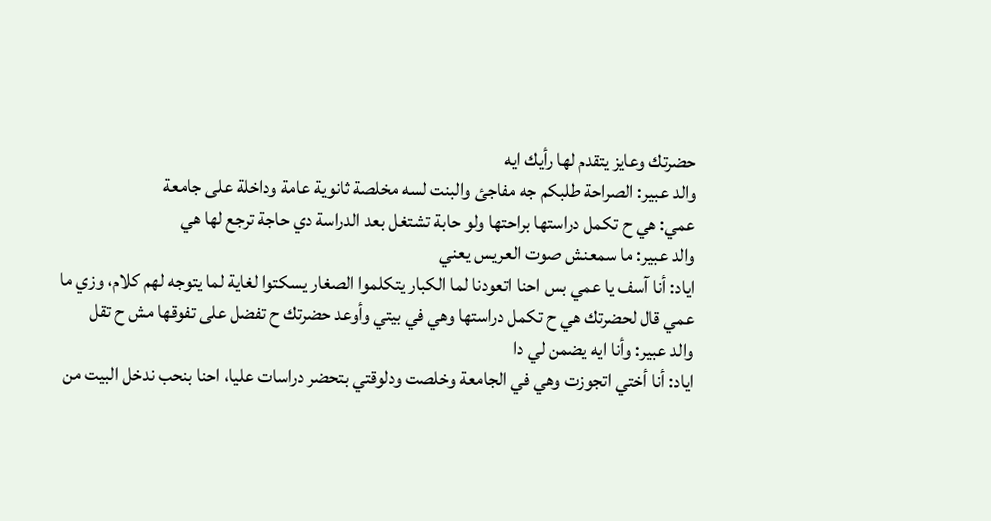حضرتك وعايز يتقدم لها رأيك ايه
والد عبير: الصراحة طلبكم جه مفاجئ والبنت لسه مخلصة ثانوية عامة وداخلة على جامعة
عمي: هي ح تكمل دراستها براحتها ولو حابة تشتغل بعد الدراسة دي حاجة ترجع لها هي
والد عبير: ما سمعنش صوت العريس يعني
اياد: أنا آسف يا عمي بس احنا اتعودنا لما الكبار يتكلموا الصغار يسكتوا لغاية لما يتوجه لهم كلام، وزي ما عمي قال لحضرتك هي ح تكمل دراستها وهي في بيتي وأوعد حضرتك ح تفضل على تفوقها مش ح تقل
والد عبير: وأنا ايه يضمن لي دا
اياد: أنا أختي اتجوزت وهي في الجامعة وخلصت ودلوقتي بتحضر دراسات عليا، احنا بنحب ندخل البيت من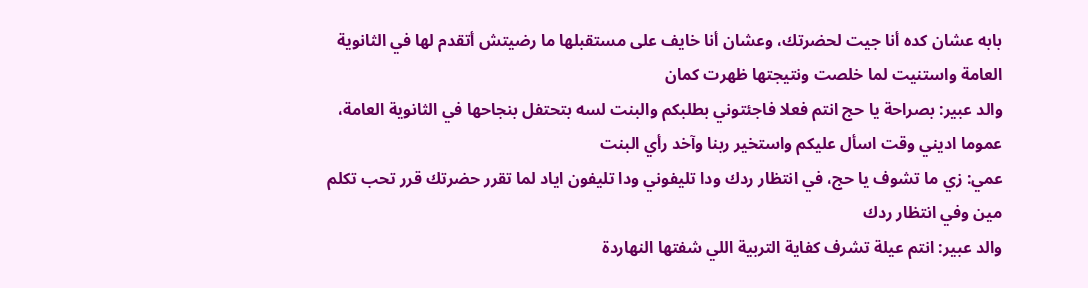بابه عشان كده أنا جيت لحضرتك، وعشان أنا خايف على مستقبلها ما رضيتش أتقدم لها في الثانوية العامة واستنيت لما خلصت ونتيجتها ظهرت كمان
والد عبير: بصراحة يا حج انتم فعلا فاجئتوني بطلبكم والبنت لسه بتحتفل بنجاحها في الثانوية العامة، عموما اديني وقت اسأل عليكم واستخير ربنا وآخد رأي البنت
عمي: زي ما تشوف يا حج، في انتظار ردك ودا تليفوني ودا تليفون اياد لما تقرر حضرتك قرر تحب تكلم مين وفي انتظار ردك
والد عبير: انتم عيلة تشرف كفاية التربية اللي شفتها النهاردة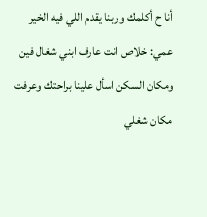أنا ح أكلمك وربنا يقدم اللي فيه الخير
عمي: خلاص انت عارف ابني شغال فين ومكان السكن اسأل علينا براحتك وعرفت مكان شغلي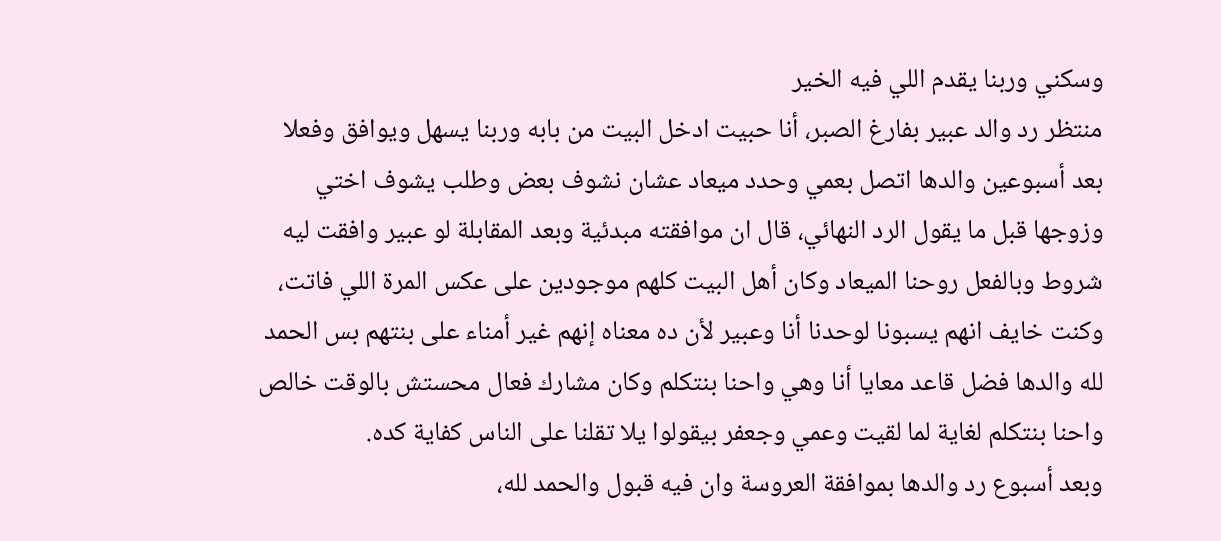وسكني وربنا يقدم اللي فيه الخير
منتظر رد والد عبير بفارغ الصبر، أنا حبيت ادخل البيت من بابه وربنا يسهل ويوافق وفعلا بعد أسبوعين والدها اتصل بعمي وحدد ميعاد عشان نشوف بعض وطلب يشوف اختي وزوجها قبل ما يقول الرد النهائي، قال ان موافقته مبدئية وبعد المقابلة لو عبير وافقت ليه شروط وبالفعل روحنا الميعاد وكان أهل البيت كلهم موجودين على عكس المرة اللي فاتت، وكنت خايف انهم يسبونا لوحدنا أنا وعبير لأن ده معناه إنهم غير أمناء على بنتهم بس الحمد لله والدها فضل قاعد معايا أنا وهي واحنا بنتكلم وكان مشارك فعال محستش بالوقت خالص واحنا بنتكلم لغاية لما لقيت وعمي وجعفر بيقولوا يلا تقلنا على الناس كفاية كده.
وبعد أسبوع رد والدها بموافقة العروسة وان فيه قبول والحمد لله،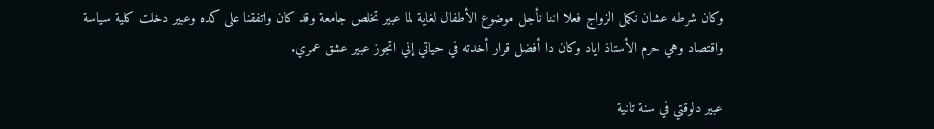وكان شرطه عشان نكمل الزواج فعلا اننا نأجل موضوع الأطفال لغاية لما عبير تخلص جامعة وقد كان واتفقنا على كده وعبير دخلت كلية سياسة واقتصاد وهي حرم الأستاذ اياد وكان دا أفضل قرار أخدته في حياتي إني اتجوز عبير عشق عمري.

عبير دلوقتي في سنة تانية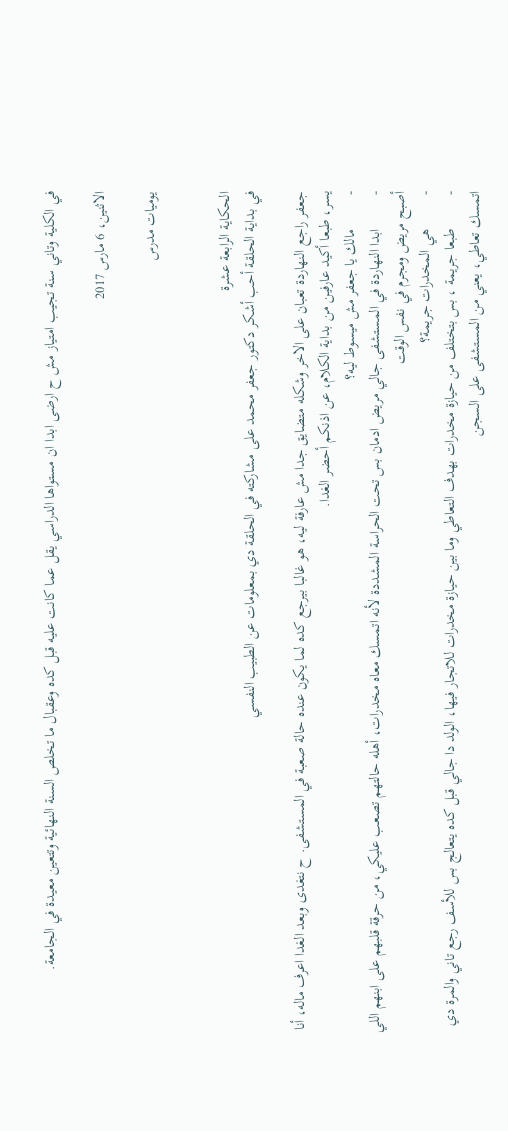في الكلية وتاني سنة تجيب امتياز مش ح ارضى ابدا ان مستواها الدراسي يقل عما كانت عليه قبل كده وعقبال ما تخلص السنة النهائية وتتعين معيدة في الجامعة.

الاثنين، 6 مارس 2017

يوميات مدرس


الحكاية الرابعة عشرة
في بداية الحلقة أحب أشكر دكتور جعفر محمد على مشاركته في الحلقة دي بمعلومات عن الطبيب النفسي

جعفر راجع النهاردة تعبان على الاخر وشكله متضايق جدا مش عارفة ليه، هو غالبا بيرجع كده لما يكون عنده حالة صعبة في المستشفى. ح نتغدى وبعد الغدا اعرف ماله، أنا يسر، طبعا أكيد عارفين من بداية الكلام، عن اذنكم أحضر الغدا.
-         مالك يا جعفر مش ميسوط ليه؟
-         ابدا النهاردة في المستشفى جالي مريض ادمان بس تحت الحراسة المشددة لأنه اتمسك معاه مخدرات، أهله حالتهم تصعب عليكي، من حرقة قلبهم على ابنهم اللي أصبح مريض ومجرم في نفس الوقت
-         هي المخدرات جريمة؟
-         طبعا جريمة ، بس بتختلف من حيازة مخدرات بهدف التعاطي وما بين حيازة مخدرات للاتجار فيها، الولد دا جالي قبل كده يتعالج بس للأسف رجع تاني والمرة دي اتمسك تعاطي، يعني من المستشفى على السجن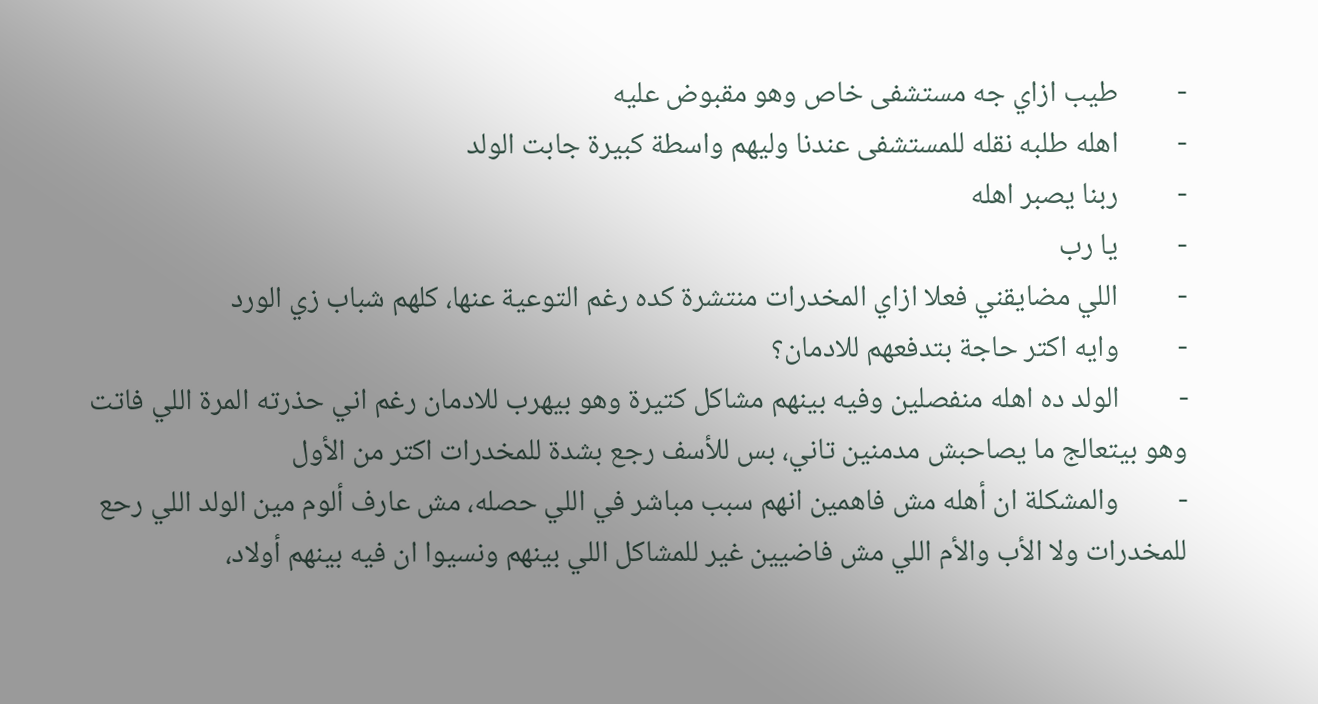-         طيب ازاي جه مستشفى خاص وهو مقبوض عليه
-         اهله طلبه نقله للمستشفى عندنا وليهم واسطة كبيرة جابت الولد
-         ربنا يصبر اهله
-         يا رب
-         اللي مضايقني فعلا ازاي المخدرات منتشرة كده رغم التوعية عنها، كلهم شباب زي الورد
-         وايه اكتر حاجة بتدفعهم للادمان؟
-         الولد ده اهله منفصلين وفيه بينهم مشاكل كتيرة وهو بيهرب للادمان رغم اني حذرته المرة اللي فاتت وهو بيتعالج ما يصاحبش مدمنين تاني، بس للأسف رجع بشدة للمخدرات اكتر من الأول
-         والمشكلة ان أهله مش فاهمين انهم سبب مباشر في اللي حصله، مش عارف ألوم مين الولد اللي رحع للمخدرات ولا الأب والأم اللي مش فاضيين غير للمشاكل اللي بينهم ونسيوا ان فيه بينهم أولاد،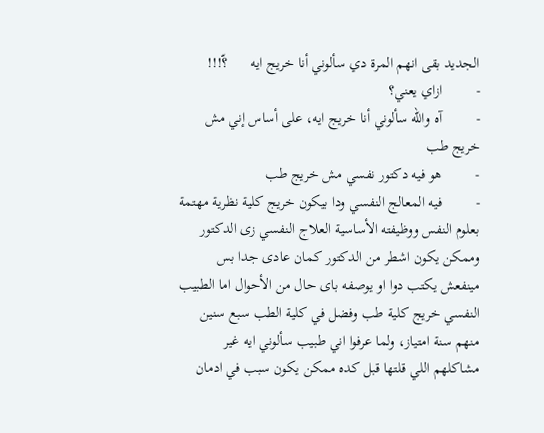الجديد بقى انهم المرة دي سألوني أنا خريج ايه      ؟ّ!!!
-         ازاي يعني؟
-         آه والله سألوني أنا خريج ايه، على أساس إني مش خريج طب
-         هو فيه دكتور نفسي مش خريج طب
-         فيه المعالج النفسي ودا بيكون خريج كلية نظرية مهتمة بعلوم النفس ووظيفته الأساسية العلاج النفسي زى الدكتور وممكن يكون اشطر من الدكتور كمان عادى جدا بس مينفعش يكتب دوا او يوصفه باى حال من الأحوال اما الطبيب النفسي خريج كلية طب وفضل في كلية الطب سبع سنين منهم سنة امتياز، ولما عرفوا اني طبيب سألوني ايه غير مشاكلهم اللي قلتها قبل كده ممكن يكون سبب في ادمان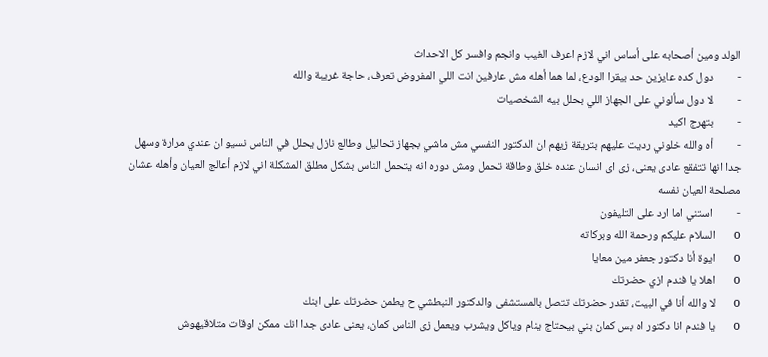الولد ومين أصحابه على أساس اني لازم اعرف الغيب وانجم وافسر كل الاحداث
-         دول كده عايزين حد بيقرا الودع، لما هما أهله مش عارفين انت اللي المفروض تعرف، حاجة غريبة والله
-         لا دول سألوني على الجهاز اللي بحلل بيه الشخصيات
-         بتهرج اكيد
-         أه والله خلوني رديت عليهم بتريقة زيهم ان الدكتور النفسي مش ماشي بجهاز تحاليل وطالع نازل يحلل في الناس نسيو ان عندي مرارة وسهل جدا انها تتفقع عادى يعنى، زى اى انسان عنده خلق وطاقة تحمل ومش دوره انه يتحمل الناس بشكل مطلق المشكلة اني لازم أعالج العيان وأهله عشان مصلحة العيان نفسه
-         استني اما ارد على التليفون
o      السلام عليكم ورحمة الله وبركاته
o      ايوة أنا دكتور جعفر مين معايا
o      اهلا يا فندم ازي حضرتك
o      لا والله أنا في البيت، تقدر حضرتك تتصل بالمستشفى والدكتور النبطشي ح يطمن حضرتك على ابنك
o      يا فندم انا دكتور اه بس كمان بني بيحتاج ينام وياكل ويشرب ويعمل زى الناس كمان، يعنى عادى جدا انك ممكن اوقات متلاقيهوش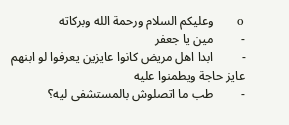o      وعليكم السلام ورحمة الله وبركاته
-         مين يا جعفر
-         ابدا اهل مريض كانوا عايزين يعرفوا لو ابنهم عايز حاجة ويطمنوا عليه
-         طب ما اتصلوش بالمستشفى ليه؟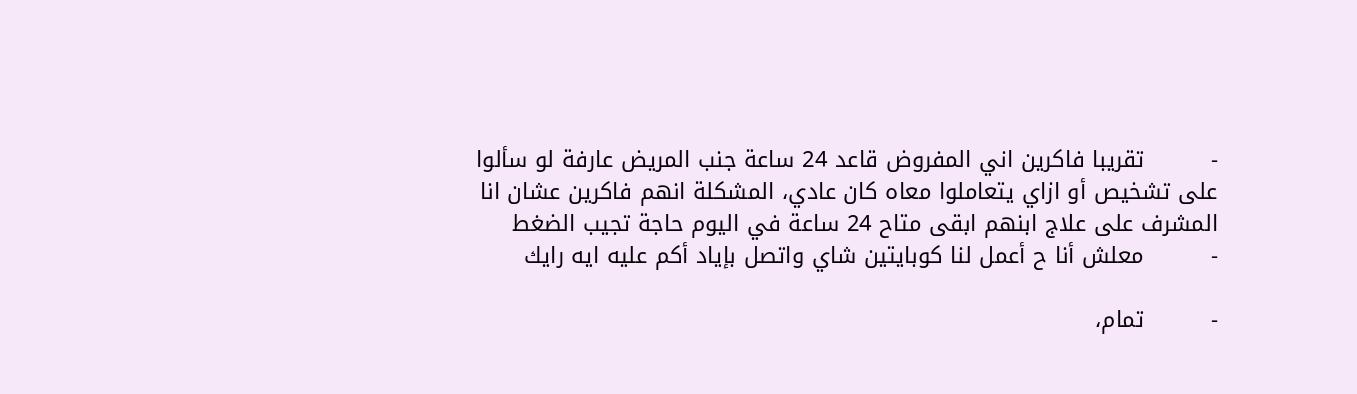-         تقريبا فاكرين اني المفروض قاعد 24 ساعة جنب المريض عارفة لو سألوا على تشخيص أو ازاي يتعاملوا معاه كان عادي، المشكلة انهم فاكرين عشان انا المشرف على علاج ابنهم ابقى متاح 24 ساعة في اليوم حاجة تجيب الضغط
-         معلش أنا ح أعمل لنا كوبايتين شاي واتصل بإياد أكم عليه ايه رايك

-         تمام،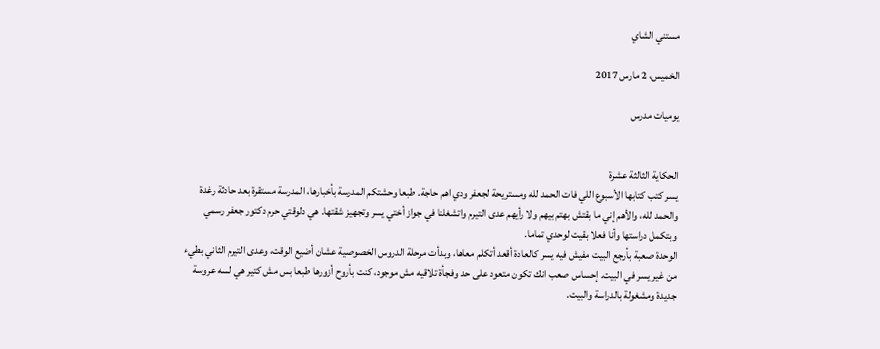مستني الشاي

الخميس، 2 مارس 2017

يوميات مدرس


الحكاية الثالثة عشرة
يسر كتب كتابها الأسبوع اللي فات الحمد لله ومستريحة لجعفر ودي اهم حاجة. طبعا وحشتكم المدرسة بأخبارها، المدرسة مستقرة بعد حادثة رغدة والحمد لله، والأهم إني ما بقتش بهتم بيهم ولا رأيهم عدى التيرم واتشغلنا في جواز أختي يسر وتجهيز شقتها. هي دلوقتي حرم دكتور جعفر رسمي وبتكمل دراستها وأنا فعلا بقيت لوحدي تماما.
الوحدة صعبة بأرجع البيت مفيش فيه يسر كالعادة أقعد أتكلم معاها، وبدأت مرحلة الدروس الخصوصية عشان أضيع الوقت، وعدى التيرم الثاني بطيء من غير يسر في البيت. إحساس صعب انك تكون متعود على حد وفجأة تلاقيه مش موجود، كنت بأروح أزورها طبعا بس مش كتير هي لسه عروسة جديدة ومشغولة بالدراسة والبيت.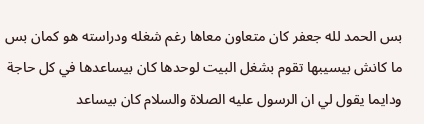بس الحمد لله جعفر كان متعاون معاها رغم شغله ودراسته هو كمان بس ما كانش بيسيبها تقوم بشغل البيت لوحدها كان بيساعدها في كل حاجة ودايما يقول لي ان الرسول عليه الصلاة والسلام كان بيساعد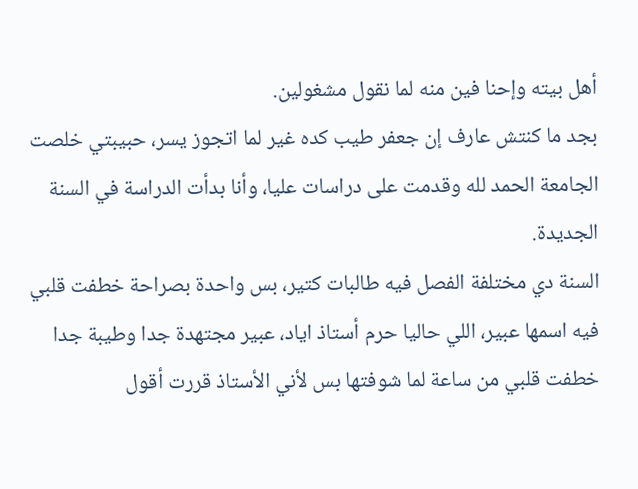أهل بيته وإحنا فين منه لما نقول مشغولين.
بجد ما كنتش عارف إن جعفر طيب كده غير لما اتجوز يسر، حبيبتي خلصت الجامعة الحمد لله وقدمت على دراسات عليا، وأنا بدأت الدراسة في السنة الجديدة.
السنة دي مختلفة الفصل فيه طالبات كتير، بس واحدة بصراحة خطفت قلبي فيه اسمها عبير، اللي حاليا حرم أستاذ اياد، عبير مجتهدة جدا وطيبة جدا خطفت قلبي من ساعة لما شوفتها بس لأني الأستاذ قررت أقول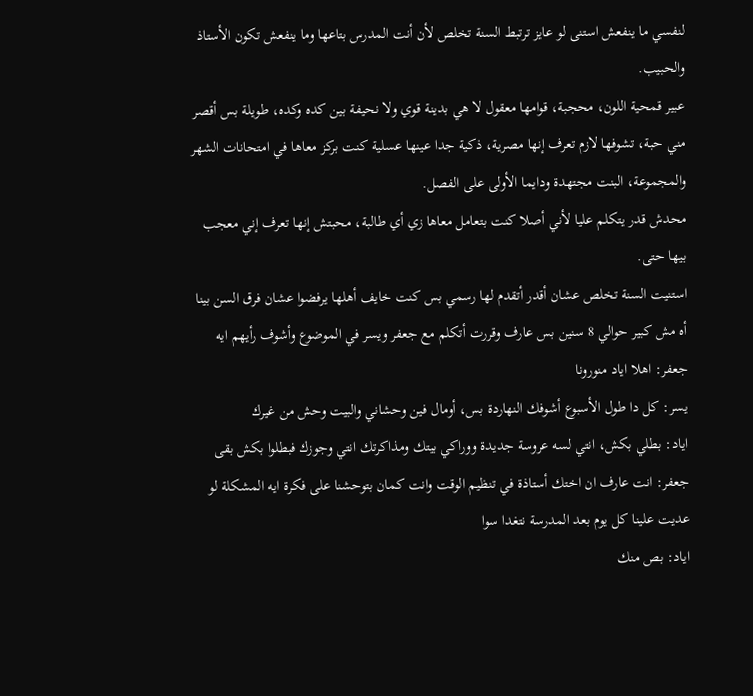لنفسي ما ينفعش استنى لو عايز ترتبط السنة تخلص لأن أنت المدرس بتاعها وما ينفعش تكون الأستاذ والحبيب.
عبير قمحية اللون، محجبة، قوامها معقول لا هي بدينة قوي ولا نحيفة بين كده وكده، طويلة بس أقصر مني حبة، تشوفها لازم تعرف إنها مصرية، ذكية جدا عينها عسلية كنت بركز معاها في امتحانات الشهر والمجموعة، البنت مجتهدة ودايما الأولى على الفصل.
محدش قدر يتكلم عليا لأني أصلا كنت بتعامل معاها زي أي طالبة، محبتش إنها تعرف إني معجب بيها حتى.
استنيت السنة تخلص عشان أقدر أتقدم لها رسمي بس كنت خايف أهلها يرفضوا عشان فرق السن بينا أه مش كبير حوالي 8 سنين بس عارف وقررت أتكلم مع جعفر ويسر في الموضوع وأشوف رأيهم ايه
جعفر: اهلا اياد منورونا
يسر: كل دا طول الأسبوع أشوفك النهاردة بس، أومال فين وحشاني والبيت وحش من غيرك
اياد: بطلي بكش، انتي لسه عروسة جديدة ووراكي بيتك ومذاكرتك انتي وجوزك فبطلوا بكش بقى
جعفر: انت عارف ان اختك أستاذة في تنظيم الوقت وانت كمان بتوحشنا على فكرة ايه المشكلة لو عديت علينا كل يوم بعد المدرسة نتغدا سوا
اياد: بص منك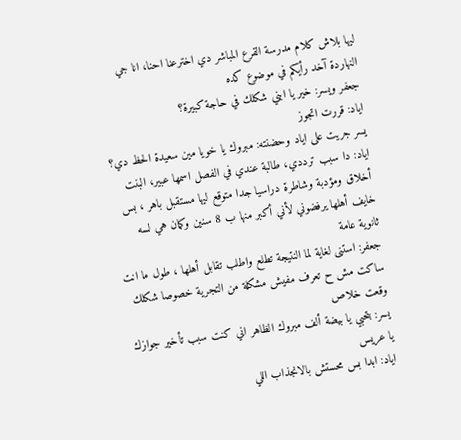ليها بلاش كلام مدرسة القرع المباشر دي اخترعنا احنا، انا جي النهاردة آخد رأيكم في موضوع كده
جعفر ويسر: خير يا ابني شكلك في حاجة كبيرة؟
اياد: قررت اتجوز
يسر جريت على اياد وحضنته: مبروك يا خويا مين سعيدة الحظ دي؟
اياد: دا سبب ترددي، طالبة عندي في الفصل اسمها عبير، البنت أخلاق ومؤدبة وشاطرة دراسيا جدا متوقع ليها مستقبل باهر ، بس خايف أهلها يرفضوني لأني أكبر منها ب 8 سنين وكمان هي لسه ثانوية عامة
جعفر: استنى لغاية لما النتيجة تطلع واطلب تقابل أهلها ، طول ما انت ساكت مش ح تعرف مفيش مشكلة من التجرية خصوصا شكلك وقعت خلاص
يسر: بتحبي يا بيضة ألف مبروك الظاهر اني كنت سبب تأخير جوازك يا عريس
اياد: ابدا بس محستش بالانجذاب اللي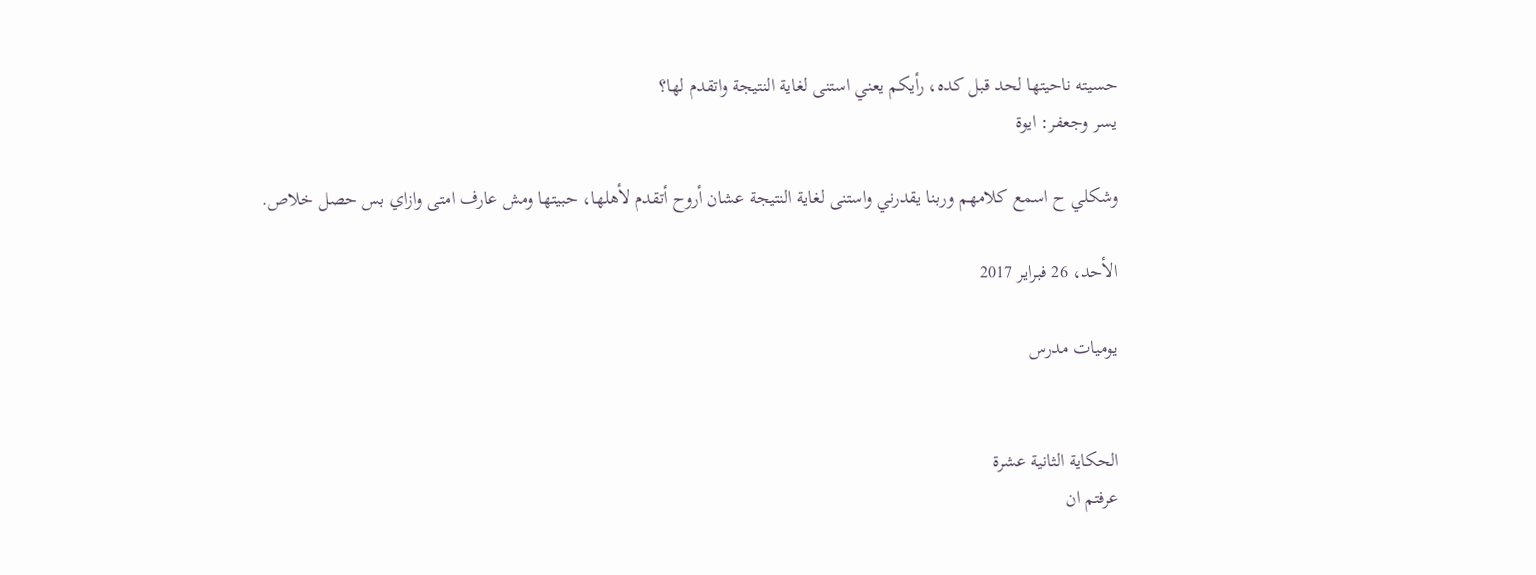حسيته ناحيتها لحد قبل كده، رأيكم يعني استنى لغاية النتيجة واتقدم لها؟
يسر وجعفر: ايوة

وشكلي ح اسمع كلامهم وربنا يقدرني واستنى لغاية النتيجة عشان أروح أتقدم لأهلها، حبيتها ومش عارف امتى وازاي بس حصل خلاص.

الأحد، 26 فبراير 2017

يوميات مدرس


الحكاية الثانية عشرة
عرفتم ان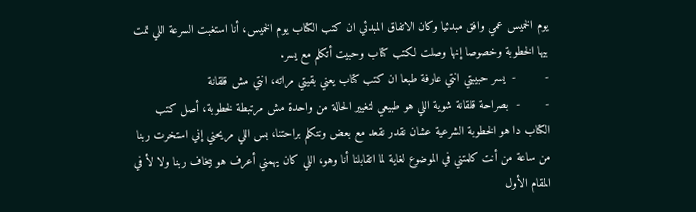يوم الخميس عمي وافق مبدئيا وكان الاتفاق المبدئي ان كتب الكتاب يوم الخميس، أنا استغبت السرعة اللي تمت بيها الخطوبة وخصوصا إنها وصلت لكتب كتاب وحبيت أتكلم مع يسر.
-        -  يسر حبيبتي انتي عارفة طبعا ان كتب كتاب يعني بقيتي مراته، انتي مش قلقانة
-       -  بصراحة قلقانة شوية اللي هو طبيعي لتغيير الحالة من واحدة مش مرتبطة لخطوبة، أصل كتب الكتاب دا هو الخطوبة الشرعية عشان نقدر نقعد مع بعض ونتكلم براحتنا، بس اللي مريحني إني استخرت ربنا من ساعة من أنت كلمتني في الموضوع لغاية لما اتقابلنا أنا وهو، اللي كان يهمني أعرف هو بيخاف ربنا ولا لأ في المقام الأول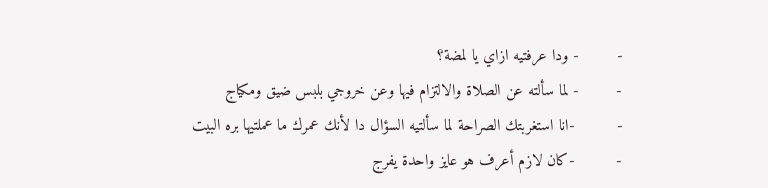-        - ودا عرفتيه ازاي يا لمضة؟
-        - لما سألته عن الصلاة والالتزام فيها وعن خروجي بلبس ضيق ومكياج
-         -انا استغربتك الصراحة لما سألتيه السؤال دا لأنك عمرك ما عملتيها بره البيت
-         -كان لازم أعرف هو عايز واحدة يفرج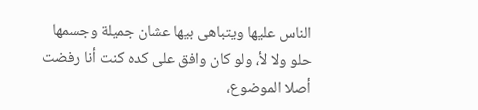الناس عليها ويتباهى بيها عشان جميلة وجسمها حلو ولا لأ، ولو كان وافق على كده كنت أنا رفضت أصلا الموضوع،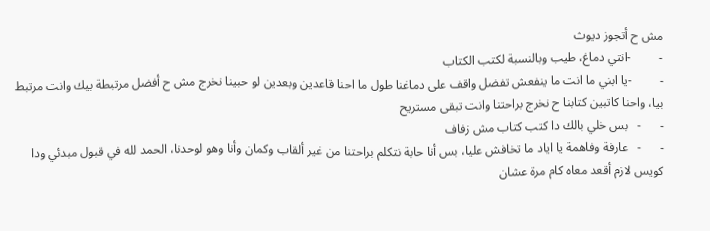مش ح أتجوز ديوث
-         -انتي دماغ، طيب وبالنسبة لكتب الكتاب
-         -يا ابني ما انت ما ينفعش تفضل واقف على دماغنا طول ما احنا قاعدين وبعدين لو حبينا نخرج مش ح أفضل مرتبطة بيك وانت مرتبط بيا، واحنا كاتبين كتابنا ح نخرج براحتنا وانت تبقى مستريح
-      -   بس خلي بالك دا كتب كتاب مش زفاف
-      -   عارفة وفاهمة يا اياد ما تخافش عليا، بس أنا حابة نتكلم براحتنا من غير ألقاب وكمان وأنا وهو لوحدنا، الحمد لله في قبول مبدئي ودا كويس لازم أقعد معاه كام مرة عشان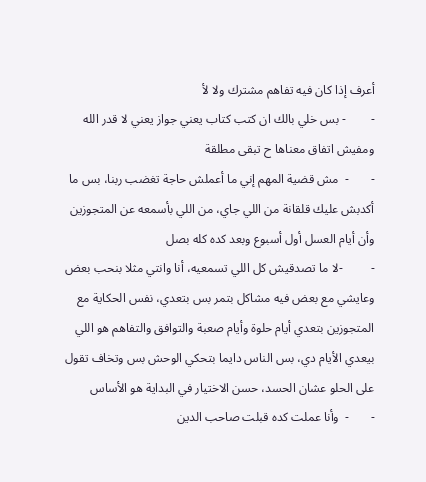أعرف إذا كان فيه تفاهم مشترك ولا لأ
-        - بس خلي بالك ان كتب كتاب يعني جواز يعني لا قدر الله ومفيش اتفاق معناها ح تبقى مطلقة
-       -  مش قضية المهم إني ما أعملش حاجة تغضب ربنا، بس ما أكدبش عليك قلقانة من اللي جاي، من اللي بأسمعه عن المتجوزين وأن أيام العسل أول أسبوع وبعد كده كله بصل
-         -لا ما تصدقيش كل اللي تسمعيه، أنا وانتي مثلا بنحب بعض وعايشي مع بعض فيه مشاكل بتمر بس بتعدي، نفس الحكاية مع المتجوزين بتعدي أيام حلوة وأيام صعبة والتوافق والتفاهم هو اللي بيعدي الأيام دي، بس الناس دايما بتحكي الوحش بس وتخاف تقول على الحلو عشان الحسد، حسن الاختيار في البداية هو الأساس
-       -  وأنا عملت كده قبلت صاحب الدين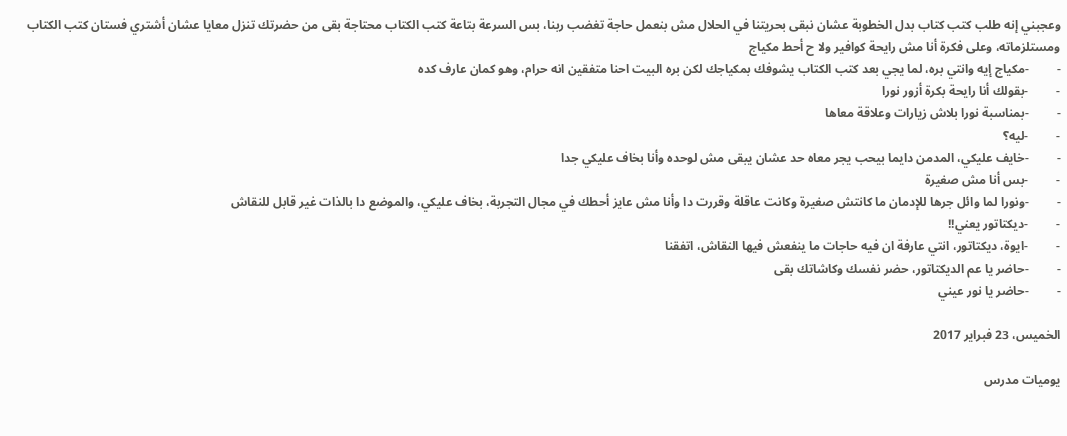وعجبني إنه طلب كتب كتاب بدل الخطوبة عشان نبقى بحريتنا في الحلال مش بنعمل حاجة تغضب ربنا، بس السرعة بتاعة كتب الكتاب محتاجة بقى من حضرتك تنزل معايا عشان أشتري فستان كتب الكتاب ومستلزماته، وعلى فكرة أنا مش رايحة كوافير ولا ح أحط مكياج
-         -مكياج إيه وانتي بره، لما يجي بعد كتب الكتاب يشوفك بمكياجك لكن بره البيت احنا متفقين انه حرام، وهو كمان عارف كده
-         -بقولك أنا رايحة بكرة أزور نورا
-         -بمناسبة نورا بلاش زيارات وعلاقة معاها
-         -ليه؟
-         -خايف عليكي، المدمن دايما بيحب يجر معاه حد عشان يبقى مش لوحده وأنا بخاف عليكي جدا
-         -بس أنا مش صغيرة
-         -ونورا لما وائل جرها للإدمان ما كانتش صغيرة وكانت عاقلة وقررت دا وأنا مش عايز أحطك في مجال التجربة، بخاف عليكي، والموضع دا بالذات غير قابل للنقاش
-         -ديكتاتور يعني!!
-         -ايوة، ديكتاتور، انتي عارفة ان فيه حاجات ما ينفعش فيها النقاش، اتفقنا
-         -حاضر يا عم الديكتاتور، حضر نفسك وكاشاتك بقى
-         -حاضر يا نور عيني

الخميس، 23 فبراير 2017

يوميات مدرس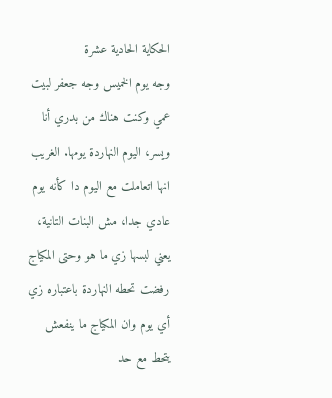الحكاية الحادية عشرة
وجه يوم الخميس وجه جعفر لبيت عمي وكنت هناك من بدري أنا ويسر، اليوم النهاردة يومها. الغريب انها اتعاملت مع اليوم دا كأنه يوم عادي جدا، مش البنات التانية، يعني لبسها زي ما هو وحتى المكياج رفضت تحطه النهاردة باعتباره زي أي يوم وان المكياج ما ينفعش يتحط مع حد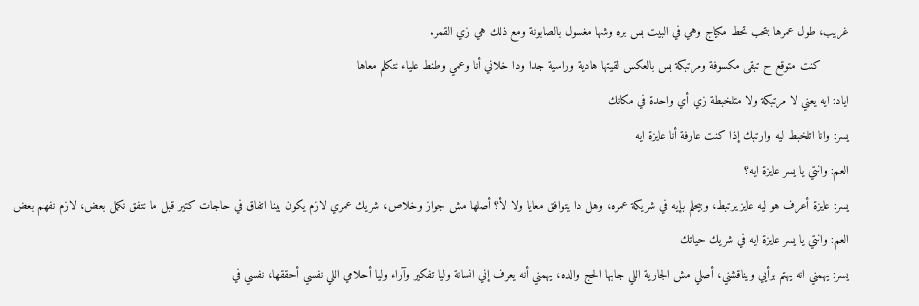غريب، طول عمرها بتحب تحط مكياج وهي في البيت بس بره وشها مغسول بالصابونة ومع ذلك هي زي القمر.
        كنت متوقع ح تبقى مكسوفة ومرتبكة بس بالعكس لقيتها هادية وراسية جدا ودا خلاني أنا وعمي وطنط علياء نتكلم معاها
اياد: ايه يعني لا مرتبكة ولا متلخبطة زي أي واحدة في مكانك
يسر: وانا اتلخبط ليه وارتبك إذا كنت عارفة أنا عايزة ايه
العم: وانتي يا يسر عايزة ايه؟
يسر: عايزة أعرف هو ليه عايز يرتبط، وبيحلم بإيه في شريكة عمره، وهل دا يتوافق معايا ولا لأ؟ أصلها مش جواز وخلاص، شريك عمري لازم يكون بينا اتفاق في حاجات كتير قبل ما نتفق نكمل بعض، لازم نفهم بعض
العم: وانتي يا يسر عايزة ايه في شريك حياتك
يسر: يهمني انه يهتم برأيي ويناقشني، أصلي مش الجارية اللي جابها الحج والده، يهمني أنه يعرف إني انسانة وليا تفكير وآراء وليا أحلامي اللي نفسي أحققها، نفسي في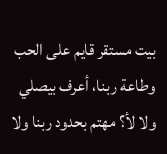بيت مستقر قايم على الحب وطاعة ربنا، أعرف بيصلي ولا لأ؟ مهتم بحدود ربنا ولا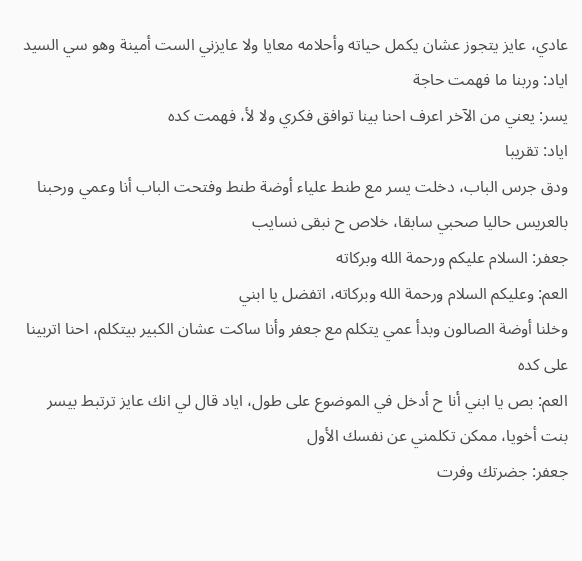عادي، عايز يتجوز عشان يكمل حياته وأحلامه معايا ولا عايزني الست أمينة وهو سي السيد
اياد: وربنا ما فهمت حاجة
يسر: يعني من الآخر اعرف احنا بينا توافق فكري ولا لأ، فهمت كده
اياد: تقريبا
ودق جرس الباب، دخلت يسر مع طنط علياء أوضة طنط وفتحت الباب أنا وعمي ورحبنا بالعريس حاليا صحبي سابقا، خلاص ح نبقى نسايب
جعفر: السلام عليكم ورحمة الله وبركاته
العم: وعليكم السلام ورحمة الله وبركاته، اتفضل يا ابني
وخلنا أوضة الصالون وبدأ عمي يتكلم مع جعفر وأنا ساكت عشان الكبير بيتكلم، احنا اتربينا على كده
العم: بص يا ابني أنا ح أدخل في الموضوع على طول، اياد قال لي انك عايز ترتبط بيسر بنت أخويا، ممكن تكلمني عن نفسك الأول
جعفر: جضرتك وفرت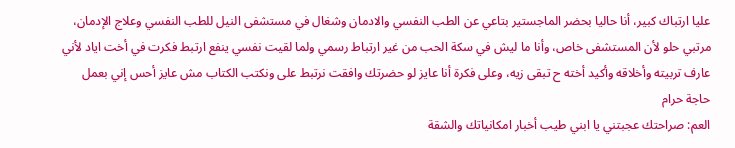عليا ارتباك كبير، أنا حاليا بحضر الماجستير بتاعي عن الطب النفسي والادمان وشغال في مستشفى النيل للطب النفسي وعلاج الإدمان، مرتبي حلو لأن المستشفى خاص، وأنا ما ليش في سكة الحب من غير ارتباط رسمي ولما لقيت نفسي ينفع ارتبط فكرت في أخت اياد لأني عارف تربيته وأخلاقه وأكيد أخته ح تبقى زيه، وعلى فكرة أنا عايز لو حضرتك وافقت نرتبط على ونكتب الكتاب مش عايز أحس إني بعمل حاجة حرام
العم: صراحتك عجبتني يا ابني طيب أخبار امكانياتك والشقة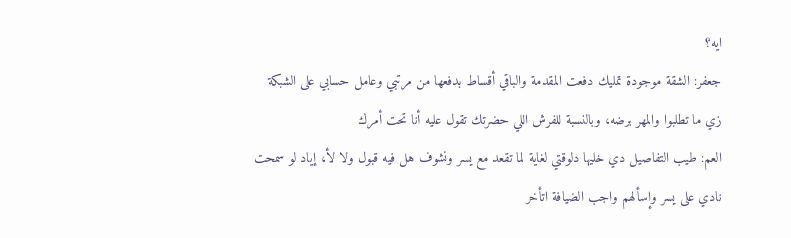ايه؟
جعفر: الشقة موجودة تمليك دفعت المقدمة والباقي أقساط بدفعها من مرتبي وعامل حسابي على الشبكة زي ما تطلبوا والمهر برضه، وبالنسبة للفرش اللي حضرتك تقول عليه أنا تحت أمرك
العم: طيب التفاصيل دي خليها دلوقتي لغاية لما تقعد مع يسر ونشوف هل فيه قبول ولا لأ، إياد لو سمحت نادي على يسر وإسألهم واجب الضيافة اتأخر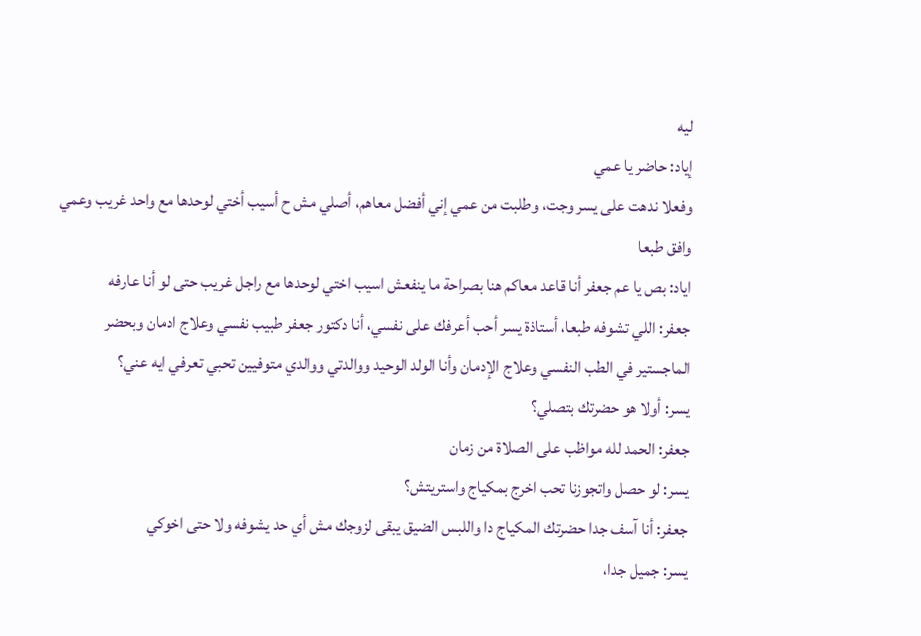ليه
إياد: حاضر يا عمي
وفعلا ندهت على يسر وجت، وطلبت من عمي إني أفضل معاهم، أصلي مش ح أسيب أختي لوحدها مع واحد غريب وعمي وافق طبعا
اياد: بص يا عم جعفر أنا قاعد معاكم هنا بصراحة ما ينفعش اسيب اختي لوحدها مع راجل غريب حتى لو أنا عارفه
جعفر: اللي تشوفه طبعا، أستاذة يسر أحب أعرفك على نفسي، أنا دكتور جعفر طبيب نفسي وعلاج ادمان وبحضر الماجستير في الطب النفسي وعلاج الإدمان وأنا الولد الوحيد ووالدتي ووالدي متوفيين تحبي تعرفي ايه عني؟
يسر: أولا هو حضرتك بتصلي؟
جعفر: الحمد لله مواظب على الصلاة من زمان
يسر: لو حصل واتجوزنا تحب اخرج بمكياج واستريتش؟
جعفر: أنا آسف جدا حضرتك المكياج دا واللبس الضيق يبقى لزوجك مش أي حد يشوفه ولا حتى اخوكي
يسر: جميل جدا،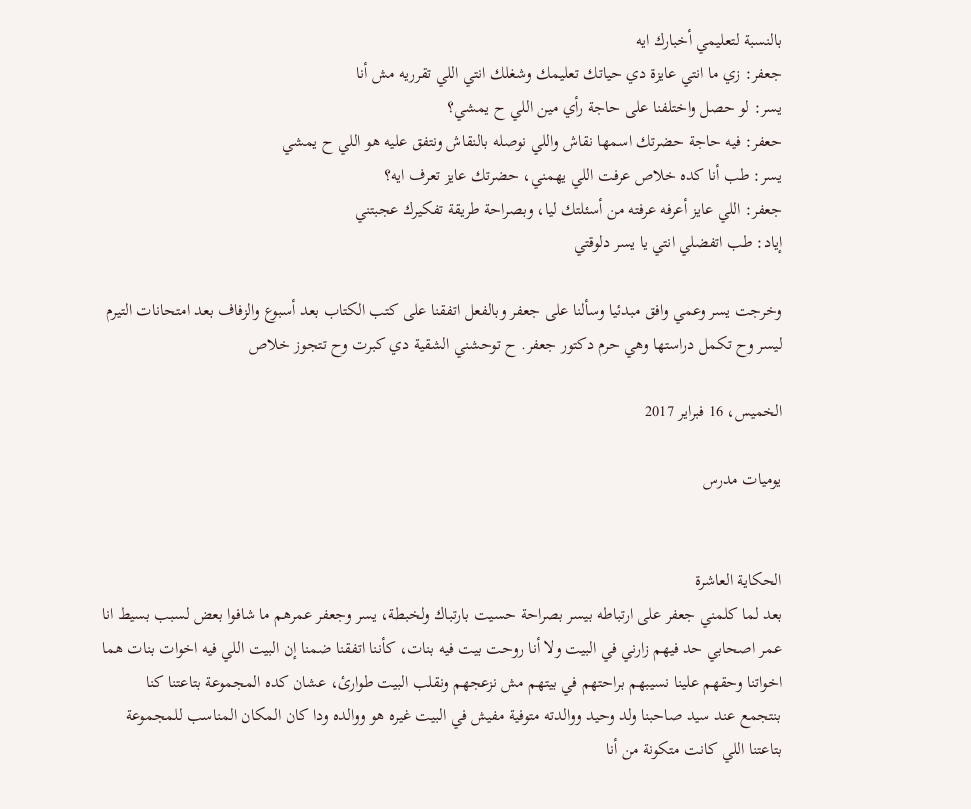بالنسبة لتعليمي أخبارك ايه
جعفر: زي ما انتي عايزة دي حياتك تعليمك وشغلك انتي اللي تقرريه مش أنا
يسر: لو حصل واختلفنا على حاجة رأي مين اللي ح يمشي؟
حعفر: فيه حاجة حضرتك اسمها نقاش واللي نوصله بالنقاش ونتفق عليه هو اللي ح يمشي
يسر: طب أنا كده خلاص عرفت اللي يهمني، حضرتك عايز تعرف ايه؟
جعفر: اللي عايز أعرفه عرفته من أسئلتك ليا، وبصراحة طريقة تفكيرك عجبتني
إياد: طب اتفضلي انتي يا يسر دلوقتي

وخرجت يسر وعمي وافق مبدئيا وسألنا على جعفر وبالفعل اتفقنا على كتب الكتاب بعد أسبوع والزفاف بعد امتحانات التيرم ليسر وح تكمل دراستها وهي حرم دكتور جعفر. ح توحشني الشقية دي كبرت وح تتجوز خلاص

الخميس، 16 فبراير 2017

يوميات مدرس


الحكاية العاشرة
بعد لما كلمني جعفر على ارتباطه بيسر بصراحة حسيت بارتباك ولخبطة، يسر وجعفر عمرهم ما شافوا بعض لسبب بسيط انا عمر اصحابي حد فيهم زارني في البيت ولا أنا روحت بيت فيه بنات، كأننا اتفقنا ضمنا إن البيت اللي فيه اخوات بنات هما اخواتنا وحقهم علينا نسيبهم براحتهم في بيتهم مش نزعجهم ونقلب البيت طوارئ، عشان كده المجموعة بتاعتنا كنا بنتجمع عند سيد صاحبنا ولد وحيد ووالدته متوفية مفيش في البيت غيره هو ووالده ودا كان المكان المناسب للمجموعة بتاعتنا اللي كانت متكونة من أنا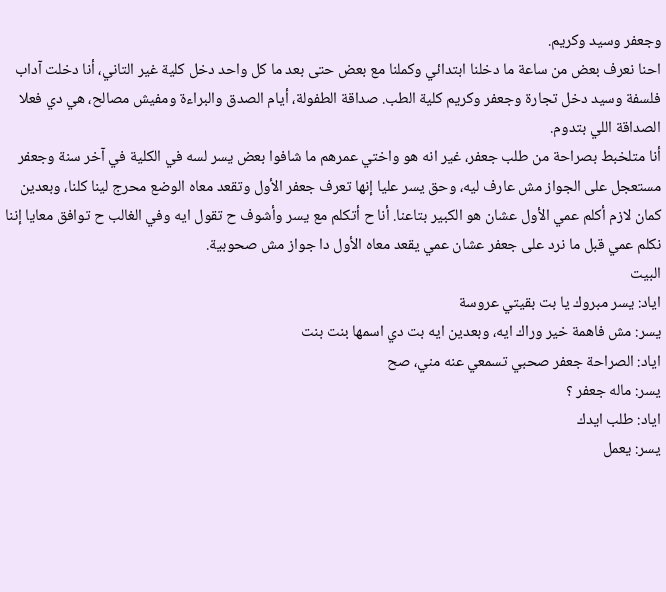وجعفر وسيد وكريم.
احنا نعرف بعض من ساعة ما دخلنا ابتدائي وكملنا مع بعض حتى بعد ما كل واحد دخل كلية غير التاني، أنا دخلت آداب فلسفة وسيد دخل تجارة وجعفر وكريم كلية الطب. صداقة الطفولة، أيام الصدق والبراءة ومفيش مصالح، هي دي فعلا الصداقة اللي بتدوم.
أنا متلخبط بصراحة من طلب جعفر، غير انه هو واختي عمرهم ما شافوا بعض يسر لسه في الكلية في آخر سنة وجعفر مستعجل على الجواز مش عارف ليه، وحق يسر عليا إنها تعرف جعفر الأول وتقعد معاه الوضع محرج لينا كلنا، وبعدين كمان لازم أكلم عمي الأول عشان هو الكبير بتاعنا. أنا ح أتكلم مع يسر وأشوف ح تقول ايه وفي الغالب ح توافق معايا إننا نكلم عمي قبل ما نرد على جعفر عشان عمي يقعد معاه الأول دا جواز مش صحوبية.
البيت
اياد: يسر مبروك يا بت بقيتي عروسة
يسر: مش فاهمة خير وراك ايه، وبعدين ايه بت دي اسمها بنت بنت
اياد: الصراحة جعفر صحبي تسمعي عنه مني، صح
يسر: ماله جعفر ؟
اياد: طلب ايدك
يسر: يعمل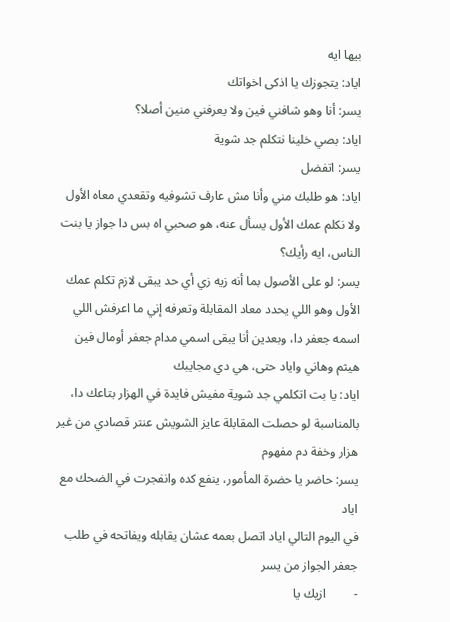بيها ايه
اياد: يتجوزك يا اذكى اخواتك
يسر: أنا وهو شافني فين ولا يعرفني منين أصلا؟
اياد: بصي خلينا نتكلم جد شوية
يسر: اتفضل
اياد: هو طلبك مني وأنا مش عارف تشوفيه وتقعدي معاه الأول ولا نكلم عمك الأول يسأل عنه، هو صحبي اه بس دا جواز يا بنت الناس، ايه رأيك؟
يسر: لو على الأصول بما أنه زيه زي أي حد يبقى لازم تكلم عمك الأول وهو اللي يحدد معاد المقابلة وتعرفه إني ما اعرفش اللي اسمه جعفر دا، وبعدين أنا يبقى اسمي مدام جعفر أومال فين هيثم وهاني واياد حتى، هي دي مجايبك
اياد: يا بت اتكلمي جد شوية مفيش فايدة في الهزار بتاعك دا، بالمناسبة لو حصلت المقابلة عايز الشويش عنتر قصادي من غير هزار وخفة دم مفهوم
يسر: حاضر يا حضرة المأمور، ينفع كده وانفجرت في الضحك مع اياد
في اليوم التالي اياد اتصل بعمه عشان يقابله ويفاتحه في طلب جعفر الجواز من يسر
-         ازيك يا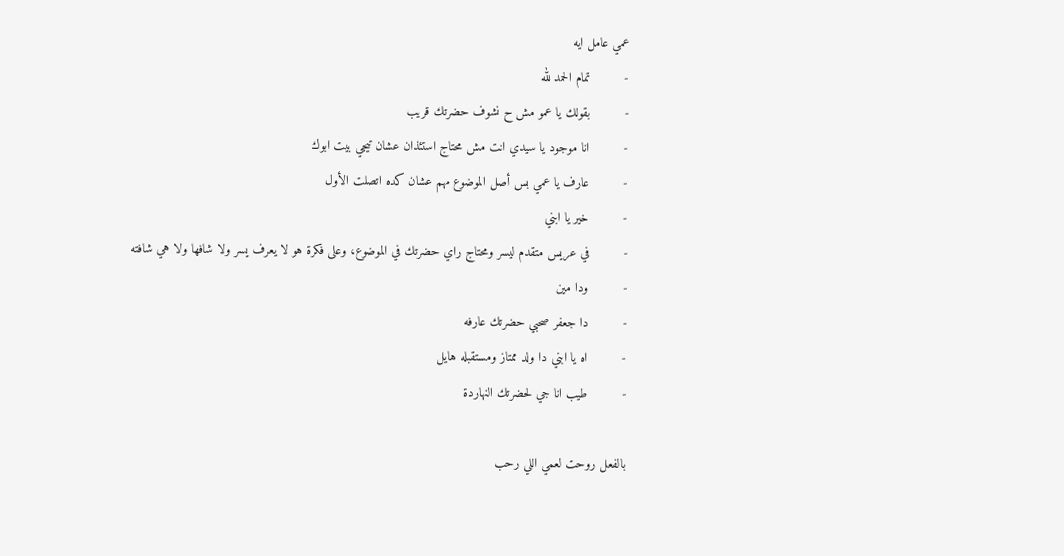عمي عامل ايه
-         تمام الحمد لله
-         بقولك يا عمو مش ح نشوف حضرتك قريب
-         انا موجود يا سيدي انت مش محتاج استئذان عشان تيجي بيت ابوك
-         عارف يا عمي بس أصل الموضوع مهم عشان كده اتصلت الأول
-         خير يا ابني
-         في عريس متقدم ليسر ومحتاج راي حضرتك في الموضوع، وعلى فكرة هو لا يعرف يسر ولا شافها ولا هي شافته
-         ودا مين
-         دا جعفر صحبي حضرتك عارفه
-         اه يا ابني دا ولد ممتاز ومستقبله هايل
-         طيب انا جي لحضرتك النهاردة

بالفعل روحت لعمي اللي رحب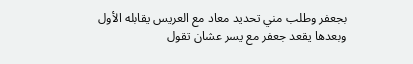بجعفر وطلب مني تحديد معاد مع العريس يقابله الأول وبعدها يقعد جعفر مع يسر عشان تقول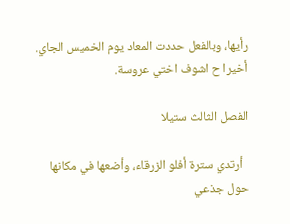رأيها، وبالفعل حددت المعاد يوم الخميس الجاي. أخيرا ح اشوف اختي عروسة.

الفصل الثالث ستيلا

  أرتدي سترة أفلو الزرقاء، وأضعها في مكانها حول جذعي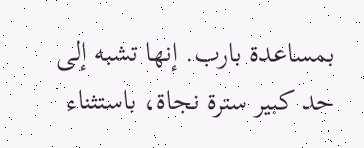بمساعدة بارب. إنها تشبه إلى حد كبير سترة نجاة، باستثناء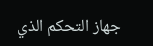جهاز التحكم الذي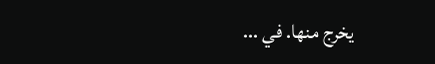يخرج منها. في ...